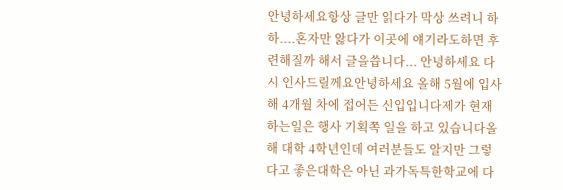안녕하세요항상 글만 읽다가 막상 쓰려니 하하....혼자만 앓다가 이곳에 얘기라도하면 후련해질까 해서 글을씁니다... 안녕하세요 다시 인사드릴께요안녕하세요 올해 5월에 입사해 4개월 차에 접어든 신입입니다제가 현재 하는일은 행사 기획쪽 일을 하고 있습니다올해 대학 4학년인데 여러분들도 알지만 그렇다고 좋은대학은 아닌 과가독특한학교에 다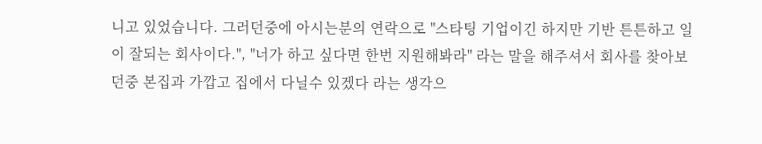니고 있었습니다. 그러던중에 아시는분의 연락으로 "스타팅 기업이긴 하지만 기반 튼튼하고 일이 잘되는 회사이다.", "너가 하고 싶다면 한번 지원해봐라" 라는 말을 해주셔서 회사를 찾아보던중 본집과 가깝고 집에서 다닐수 있겠다 라는 생각으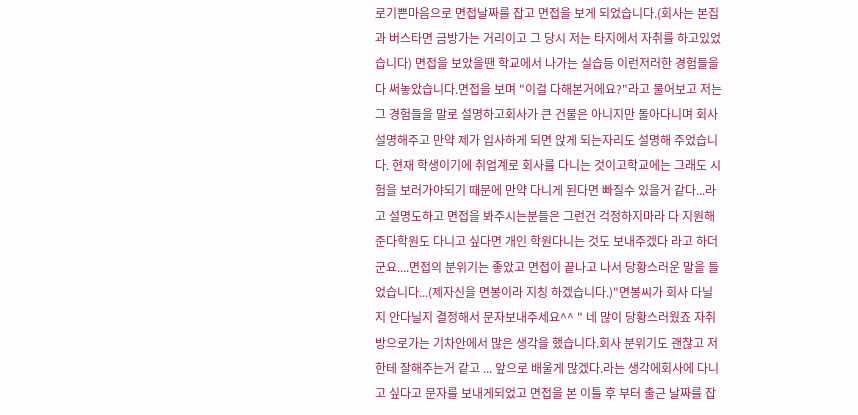로기쁜마음으로 면접날짜를 잡고 면접을 보게 되었습니다.(회사는 본집과 버스타면 금방가는 거리이고 그 당시 저는 타지에서 자취를 하고있었습니다) 면접을 보았을땐 학교에서 나가는 실습등 이런저러한 경험들을 다 써놓았습니다.면접을 보며 "이걸 다해본거에요?"라고 물어보고 저는 그 경험들을 말로 설명하고회사가 큰 건물은 아니지만 돌아다니며 회사설명해주고 만약 제가 입사하게 되면 앉게 되는자리도 설명해 주었습니다. 현재 학생이기에 취업계로 회사를 다니는 것이고학교에는 그래도 시험을 보러가야되기 때문에 만약 다니게 된다면 빠질수 있을거 같다...라고 설명도하고 면접을 봐주시는분들은 그런건 걱정하지마라 다 지원해준다학원도 다니고 싶다면 개인 학원다니는 것도 보내주겠다 라고 하더군요....면접의 분위기는 좋았고 면접이 끝나고 나서 당황스러운 말을 들었습니다...(제자신을 면봉이라 지칭 하겠습니다.)"면봉씨가 회사 다닐지 안다닐지 결정해서 문자보내주세요^^ " 네 많이 당황스러웠죠 자취방으로가는 기차안에서 많은 생각을 했습니다.회사 분위기도 괜찮고 저한테 잘해주는거 같고 ... 앞으로 배울게 많겠다.라는 생각에회사에 다니고 싶다고 문자를 보내게되었고 면접을 본 이틀 후 부터 출근 날짜를 잡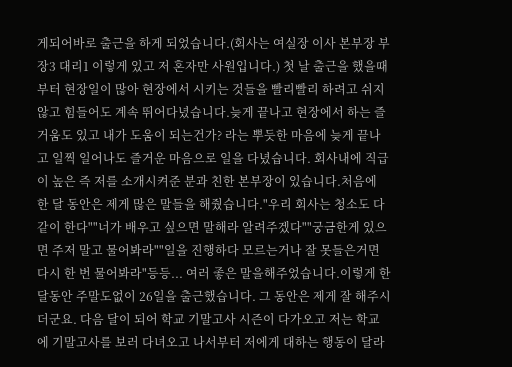게되어바로 출근을 하게 되었습니다.(회사는 여실장 이사 본부장 부장3 대리1 이렇게 있고 저 혼자만 사원입니다.) 첫 날 출근을 했을때부터 현장일이 많아 현장에서 시키는 것들을 빨리빨리 하려고 쉬지않고 힘들어도 계속 뛰어다녔습니다.늦게 끝나고 현장에서 하는 즐거움도 있고 내가 도움이 되는건가? 라는 뿌듯한 마음에 늦게 끝나고 일찍 일어나도 즐거운 마음으로 일을 다녔습니다. 회사내에 직급이 높은 즉 저를 소개시켜준 분과 친한 본부장이 있습니다.처음에 한 달 동안은 제게 많은 말들을 해줬습니다."우리 회사는 청소도 다 같이 한다""너가 배우고 싶으면 말해라 알려주겠다""궁금한게 있으면 주저 말고 물어봐라""일을 진행하다 모르는거나 잘 못들은거면 다시 한 번 물어봐라"등등... 여러 좋은 말을해주었습니다.이렇게 한달동안 주말도없이 26일을 출근했습니다. 그 동안은 제게 잘 해주시더군요. 다음 달이 되어 학교 기말고사 시즌이 다가오고 저는 학교에 기말고사를 보러 다녀오고 나서부터 저에게 대하는 행동이 달라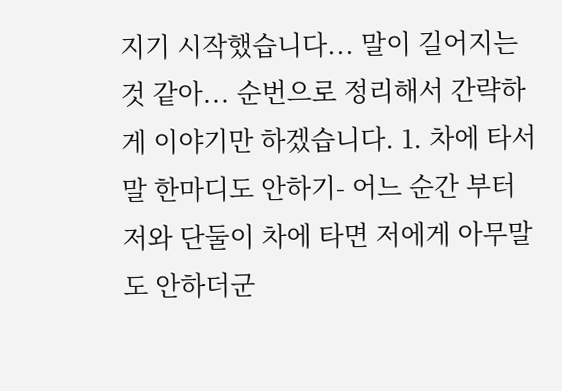지기 시작했습니다... 말이 길어지는 것 같아... 순번으로 정리해서 간략하게 이야기만 하겠습니다. 1. 차에 타서 말 한마디도 안하기- 어느 순간 부터 저와 단둘이 차에 타면 저에게 아무말도 안하더군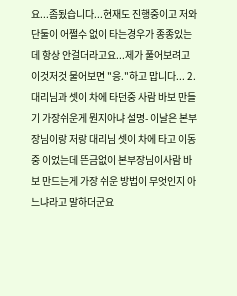요...좀됬습니다...현재도 진행중이고 저와 단둘이 어쩔수 없이 타는경우가 종종있는데 항상 안걸더라고요...제가 풀어보려고 이것저것 물어보면 "응."하고 맙니다... 2. 대리님과 셋이 차에 타던중 사람 바보 만들기 가장쉬운게 뭔지아냐 설명- 이날은 본부장님이랑 저랑 대리님 셋이 차에 타고 이동중 이었는데 뜬금없이 본부장님이사람 바보 만드는게 가장 쉬운 방법이 무엇인지 아느냐라고 말하더군요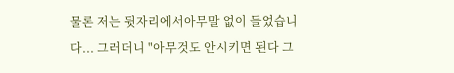물론 저는 뒷자리에서아무말 없이 들었습니다... 그러더니 "아무것도 안시키면 된다 그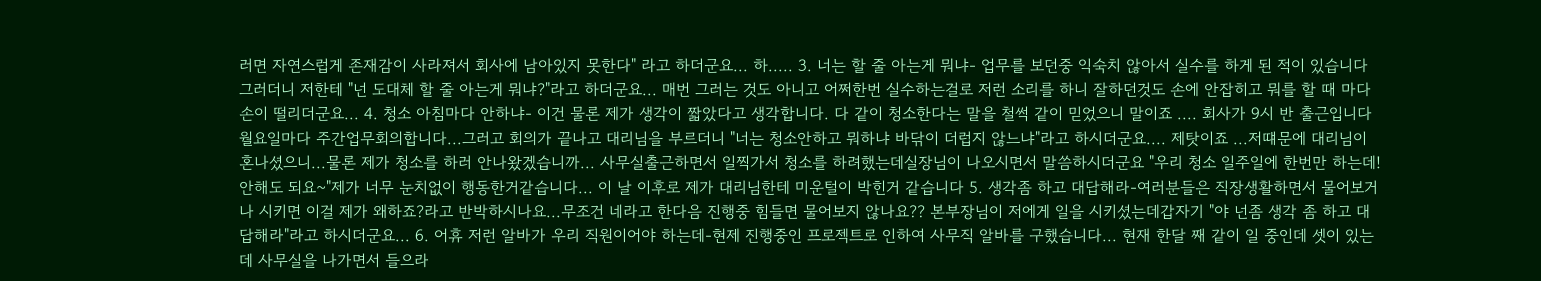러면 자연스럽게 존재감이 사라져서 회사에 남아있지 못한다" 라고 하더군요... 하..... 3. 너는 할 줄 아는게 뭐냐- 업무를 보던중 익숙치 않아서 실수를 하게 된 적이 있습니다 그러더니 저한테 "넌 도대체 할 줄 아는게 뭐냐?"라고 하더군요... 매번 그러는 것도 아니고 어쩌한번 실수하는걸로 저런 소리를 하니 잘하던것도 손에 안잡히고 뭐를 할 때 마다 손이 떨리더군요... 4. 청소 아침마다 안하냐- 이건 물론 제가 생각이 짧았다고 생각합니다. 다 같이 청소한다는 말을 철썩 같이 믿었으니 말이죠 .... 회사가 9시 반 출근입니다 월요일마다 주간업무회의합니다...그러고 회의가 끝나고 대리님을 부르더니 "너는 청소안하고 뭐하냐 바닦이 더럽지 않느냐"라고 하시더군요.... 제탓이죠 ...저떄문에 대리님이 혼나셨으니...물론 제가 청소를 하러 안나왔겠습니까... 사무실출근하면서 일찍가서 청소를 하려했는데실장님이 나오시면서 말씀하시더군요 "우리 청소 일주일에 한번만 하는데! 안해도 되요~"제가 너무 눈치없이 행동한거같습니다... 이 날 이후로 제가 대리님한테 미운털이 박힌거 같습니다 5. 생각좀 하고 대답해라-여러분들은 직장생활하면서 물어보거나 시키면 이걸 제가 왜하죠?라고 반박하시나요...무조건 네라고 한다음 진행중 힘들면 물어보지 않나요?? 본부장님이 저에게 일을 시키셨는데갑자기 "야 넌좀 생각 좀 하고 대답해라"라고 하시더군요... 6. 어휴 저런 알바가 우리 직원이어야 하는데-현제 진행중인 프로젝트로 인하여 사무직 알바를 구했습니다... 현재 한달 째 같이 일 중인데 셋이 있는데 사무실을 나가면서 들으라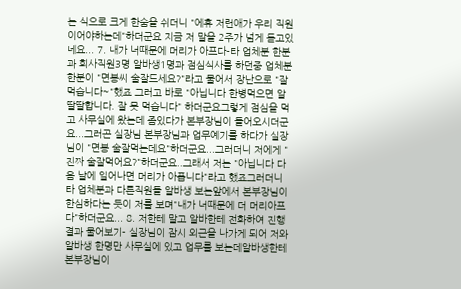는 식으로 크게 한숨을 쉬더니 "에휴 저런애가 우리 직원이어야하는데"하더군요 지금 저 말을 2주가 넘게 듣고있네요... 7. 내가 너때문에 머리가 아프다-타 업체분 한분과 회사직원3명 알바생1명과 점심식사를 하던중 업체분 한분이 "면봉씨 술잘드세요?"라고 물어서 장난으로 "잘먹습니다~"했죠 그러고 바로 "아닙니다 한병먹으면 알딸딸합니다. 잘 못 먹습니다" 하더군요그렇게 점심을 먹고 사무실에 왔는데 좀있다가 본부장님이 들어오시더군요...그러곤 실장님 본부장님과 업무예기를 하다가 실장님이 "면봉 술잘먹는데요"하더군요...그러더니 저에게 "진짜 술잘먹어요?"하더군요..그래서 저는 "아닙니다 다음 날에 일어나면 머리가 아픕니다"라고 했죠그러더니 타 업체분과 다른직원들 알바생 보는앞에서 본부장님이 한심하다는 듯이 저를 보며"내가 너때문에 더 머리아프다"하더군요... 8. 저한테 말고 알바한테 전화하여 진행 결과 물어보기- 실장님이 잠시 외근을 나가게 되어 저와 알바생 한명만 사무실에 있고 업무를 보는데알바생한테 본부장님이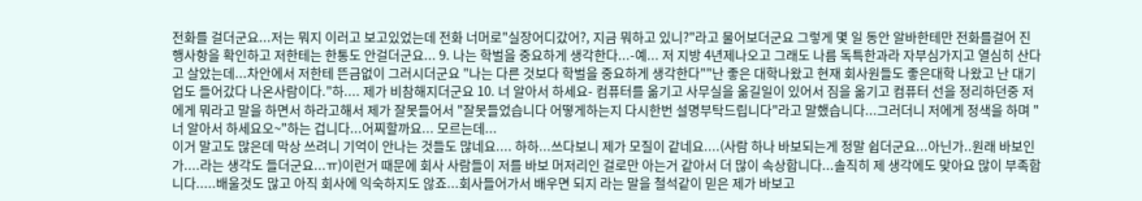전화를 걸더군요...저는 뭐지 이러고 보고있었는데 전화 너머로"실장어디갔어?, 지금 뭐하고 있니?"라고 물어보더군요 그렇게 몇 일 동안 알바한테만 전화를걸어 진행사항을 확인하고 저한테는 한통도 안걸더군요... 9. 나는 학벌을 중요하게 생각한다...-예... 저 지방 4년제나오고 그래도 나름 독특한과라 자부심가지고 열심히 산다고 살았는데...차안에서 저한테 뜬금없이 그러시더군요 "나는 다른 것보다 학벌을 중요하게 생각한다""난 좋은 대학나왔고 현재 회사원들도 좋은대학 나왔고 난 대기업도 들어갔다 나온사람이다."하.... 제가 비참해지더군요 10. 너 알아서 하세요- 컴퓨터를 옮기고 사무실을 옮길일이 있어서 짐을 옮기고 컴퓨터 선을 정리하던중 저에게 뭐라고 말을 하면서 하라고해서 제가 잘못들어서 "잘못들었습니다 어떻게하는지 다시한번 설명부탁드립니다"라고 말했습니다...그러더니 저에게 정색을 하며 "너 알아서 하세요오~"하는 겁니다...어찌할까요... 모르는데...
이거 말고도 많은데 막상 쓰려니 기억이 안나는 것들도 많네요.... 하하...쓰다보니 제가 모질이 같네요....(사람 하나 바보되는게 정말 쉽더군요...아닌가..원래 바보인가....라는 생각도 들더군요...ㅠ)이런거 때문에 회사 사람들이 저를 바보 머저리인 걸로만 아는거 같아서 더 많이 속상합니다...솔직히 제 생각에도 맞아요 많이 부족합니다.....배울것도 많고 아직 회사에 익숙하지도 않죠...회사들어가서 배우면 되지 라는 말을 철석같이 믿은 제가 바보고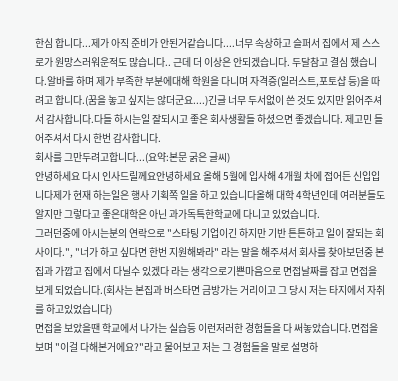한심 합니다...제가 아직 준비가 안된거같습니다....너무 속상하고 슬퍼서 집에서 제 스스로가 원망스러워운적도 많습니다.. 근데 더 이상은 안되겠습니다. 두달참고 결심 했습니다.알바를 하며 제가 부족한 부분에대해 학원을 다니며 자격증(일러스트,포토샵 등)을 따려고 합니다.(꿈을 놓고 싶지는 않더군요....)긴글 너무 두서없이 쓴 것도 있지만 읽어주셔서 감사합니다.다들 하시는일 잘되시고 좋은 회사생활들 하셨으면 좋겠습니다. 제고민 들어주셔서 다시 한번 감사합니다.
회사를 그만두려고합니다...(요약:본문 굵은 글씨)
안녕하세요 다시 인사드릴께요안녕하세요 올해 5월에 입사해 4개월 차에 접어든 신입입니다제가 현재 하는일은 행사 기획쪽 일을 하고 있습니다올해 대학 4학년인데 여러분들도 알지만 그렇다고 좋은대학은 아닌 과가독특한학교에 다니고 있었습니다.
그러던중에 아시는분의 연락으로 "스타팅 기업이긴 하지만 기반 튼튼하고 일이 잘되는 회사이다.", "너가 하고 싶다면 한번 지원해봐라" 라는 말을 해주셔서 회사를 찾아보던중 본집과 가깝고 집에서 다닐수 있겠다 라는 생각으로기쁜마음으로 면접날짜를 잡고 면접을 보게 되었습니다.(회사는 본집과 버스타면 금방가는 거리이고 그 당시 저는 타지에서 자취를 하고있었습니다)
면접을 보았을땐 학교에서 나가는 실습등 이런저러한 경험들을 다 써놓았습니다.면접을 보며 "이걸 다해본거에요?"라고 물어보고 저는 그 경험들을 말로 설명하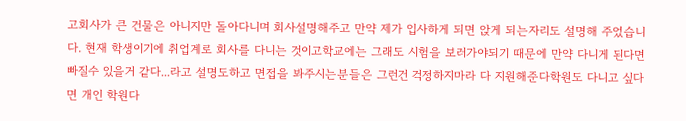고회사가 큰 건물은 아니지만 돌아다니며 회사설명해주고 만약 제가 입사하게 되면 앉게 되는자리도 설명해 주었습니다. 현재 학생이기에 취업계로 회사를 다니는 것이고학교에는 그래도 시험을 보러가야되기 때문에 만약 다니게 된다면 빠질수 있을거 같다...라고 설명도하고 면접을 봐주시는분들은 그런건 걱정하지마라 다 지원해준다학원도 다니고 싶다면 개인 학원다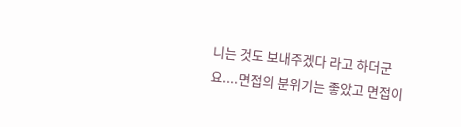니는 것도 보내주겠다 라고 하더군요....면접의 분위기는 좋았고 면접이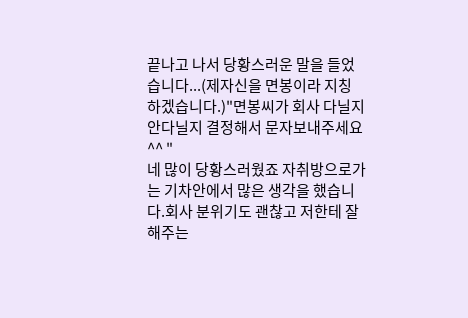끝나고 나서 당황스러운 말을 들었습니다...(제자신을 면봉이라 지칭 하겠습니다.)"면봉씨가 회사 다닐지 안다닐지 결정해서 문자보내주세요^^ "
네 많이 당황스러웠죠 자취방으로가는 기차안에서 많은 생각을 했습니다.회사 분위기도 괜찮고 저한테 잘해주는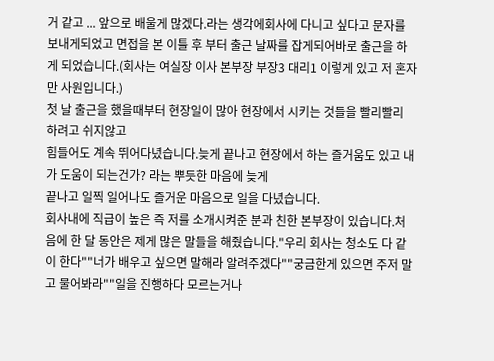거 같고 ... 앞으로 배울게 많겠다.라는 생각에회사에 다니고 싶다고 문자를 보내게되었고 면접을 본 이틀 후 부터 출근 날짜를 잡게되어바로 출근을 하게 되었습니다.(회사는 여실장 이사 본부장 부장3 대리1 이렇게 있고 저 혼자만 사원입니다.)
첫 날 출근을 했을때부터 현장일이 많아 현장에서 시키는 것들을 빨리빨리 하려고 쉬지않고
힘들어도 계속 뛰어다녔습니다.늦게 끝나고 현장에서 하는 즐거움도 있고 내가 도움이 되는건가? 라는 뿌듯한 마음에 늦게
끝나고 일찍 일어나도 즐거운 마음으로 일을 다녔습니다.
회사내에 직급이 높은 즉 저를 소개시켜준 분과 친한 본부장이 있습니다.처음에 한 달 동안은 제게 많은 말들을 해줬습니다."우리 회사는 청소도 다 같이 한다""너가 배우고 싶으면 말해라 알려주겠다""궁금한게 있으면 주저 말고 물어봐라""일을 진행하다 모르는거나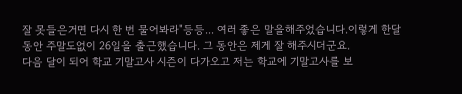잘 못들은거면 다시 한 번 물어봐라"등등... 여러 좋은 말을해주었습니다.이렇게 한달동안 주말도없이 26일을 출근했습니다. 그 동안은 제게 잘 해주시더군요.
다음 달이 되어 학교 기말고사 시즌이 다가오고 저는 학교에 기말고사를 보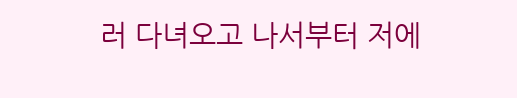러 다녀오고 나서부터 저에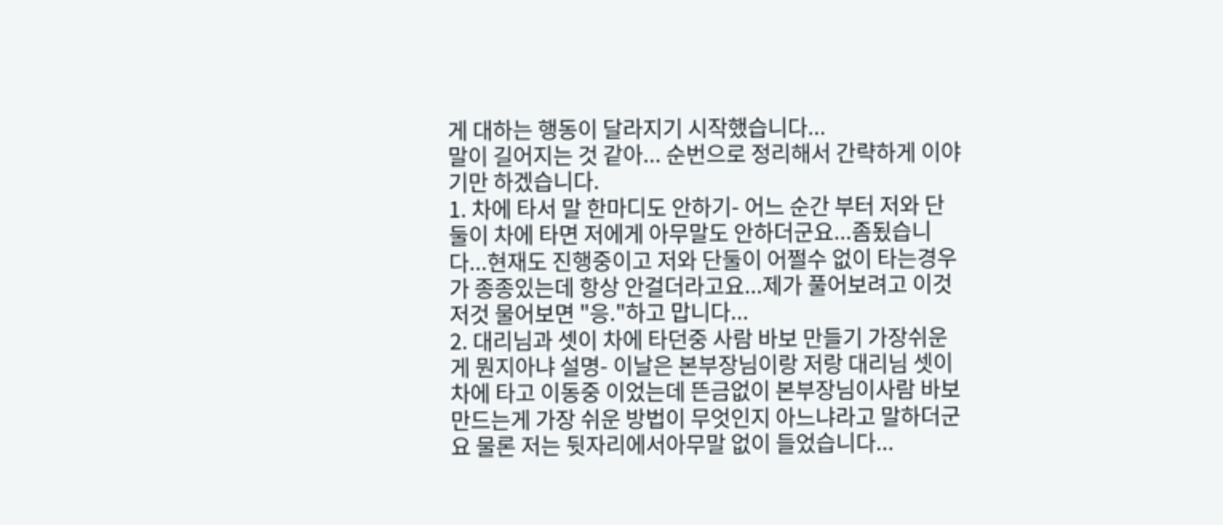게 대하는 행동이 달라지기 시작했습니다...
말이 길어지는 것 같아... 순번으로 정리해서 간략하게 이야기만 하겠습니다.
1. 차에 타서 말 한마디도 안하기- 어느 순간 부터 저와 단둘이 차에 타면 저에게 아무말도 안하더군요...좀됬습니다...현재도 진행중이고 저와 단둘이 어쩔수 없이 타는경우가 종종있는데 항상 안걸더라고요...제가 풀어보려고 이것저것 물어보면 "응."하고 맙니다...
2. 대리님과 셋이 차에 타던중 사람 바보 만들기 가장쉬운게 뭔지아냐 설명- 이날은 본부장님이랑 저랑 대리님 셋이 차에 타고 이동중 이었는데 뜬금없이 본부장님이사람 바보 만드는게 가장 쉬운 방법이 무엇인지 아느냐라고 말하더군요 물론 저는 뒷자리에서아무말 없이 들었습니다...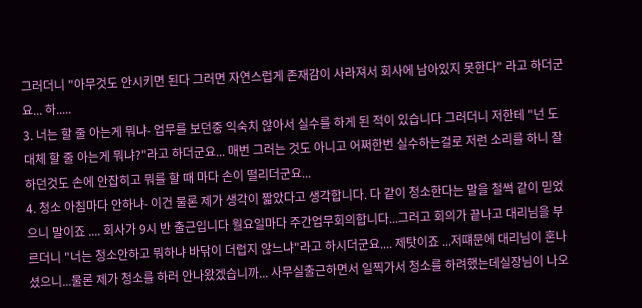그러더니 "아무것도 안시키면 된다 그러면 자연스럽게 존재감이 사라져서 회사에 남아있지 못한다" 라고 하더군요... 하.....
3. 너는 할 줄 아는게 뭐냐- 업무를 보던중 익숙치 않아서 실수를 하게 된 적이 있습니다 그러더니 저한테 "넌 도대체 할 줄 아는게 뭐냐?"라고 하더군요... 매번 그러는 것도 아니고 어쩌한번 실수하는걸로 저런 소리를 하니 잘하던것도 손에 안잡히고 뭐를 할 때 마다 손이 떨리더군요...
4. 청소 아침마다 안하냐- 이건 물론 제가 생각이 짧았다고 생각합니다. 다 같이 청소한다는 말을 철썩 같이 믿었으니 말이죠 .... 회사가 9시 반 출근입니다 월요일마다 주간업무회의합니다...그러고 회의가 끝나고 대리님을 부르더니 "너는 청소안하고 뭐하냐 바닦이 더럽지 않느냐"라고 하시더군요.... 제탓이죠 ...저떄문에 대리님이 혼나셨으니...물론 제가 청소를 하러 안나왔겠습니까... 사무실출근하면서 일찍가서 청소를 하려했는데실장님이 나오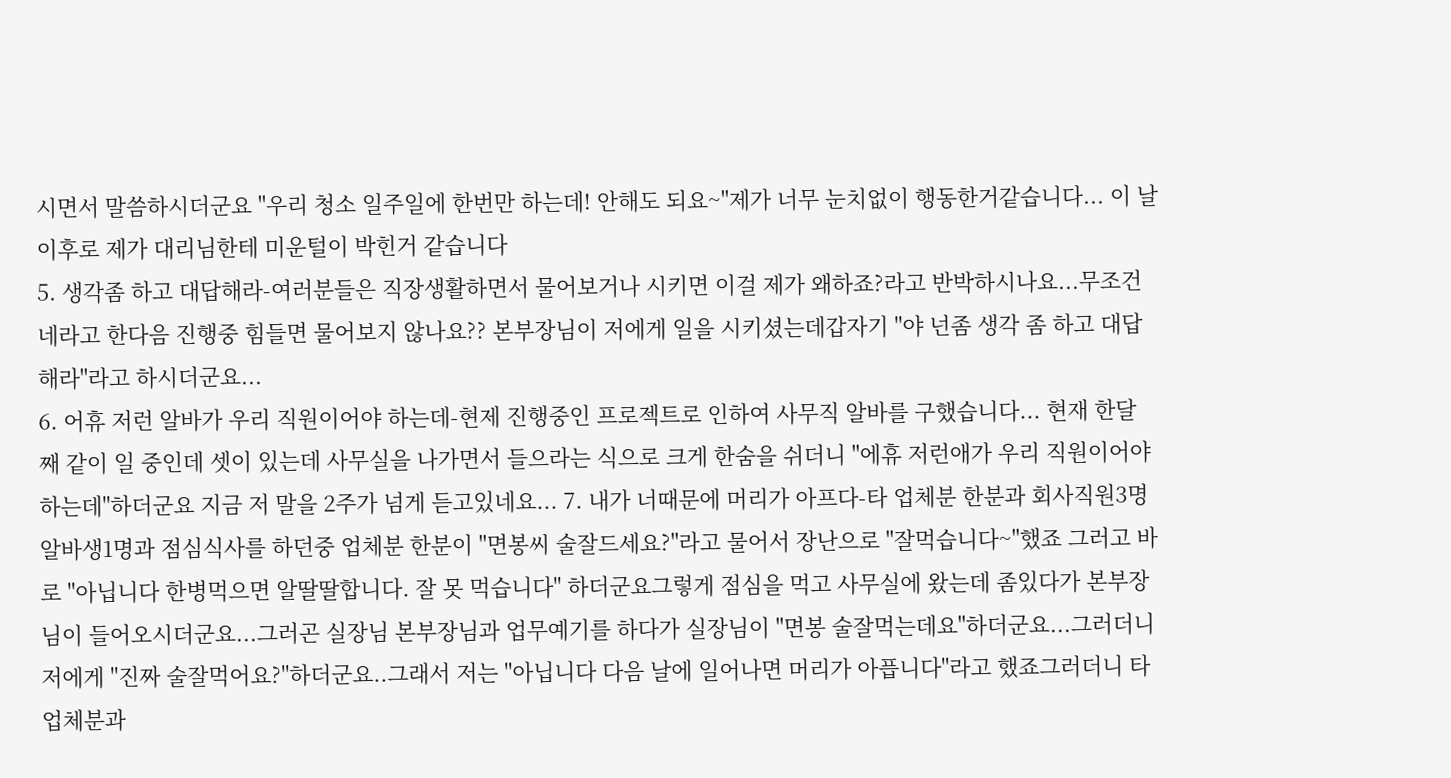시면서 말씀하시더군요 "우리 청소 일주일에 한번만 하는데! 안해도 되요~"제가 너무 눈치없이 행동한거같습니다... 이 날 이후로 제가 대리님한테 미운털이 박힌거 같습니다
5. 생각좀 하고 대답해라-여러분들은 직장생활하면서 물어보거나 시키면 이걸 제가 왜하죠?라고 반박하시나요...무조건 네라고 한다음 진행중 힘들면 물어보지 않나요?? 본부장님이 저에게 일을 시키셨는데갑자기 "야 넌좀 생각 좀 하고 대답해라"라고 하시더군요...
6. 어휴 저런 알바가 우리 직원이어야 하는데-현제 진행중인 프로젝트로 인하여 사무직 알바를 구했습니다... 현재 한달 째 같이 일 중인데 셋이 있는데 사무실을 나가면서 들으라는 식으로 크게 한숨을 쉬더니 "에휴 저런애가 우리 직원이어야하는데"하더군요 지금 저 말을 2주가 넘게 듣고있네요... 7. 내가 너때문에 머리가 아프다-타 업체분 한분과 회사직원3명 알바생1명과 점심식사를 하던중 업체분 한분이 "면봉씨 술잘드세요?"라고 물어서 장난으로 "잘먹습니다~"했죠 그러고 바로 "아닙니다 한병먹으면 알딸딸합니다. 잘 못 먹습니다" 하더군요그렇게 점심을 먹고 사무실에 왔는데 좀있다가 본부장님이 들어오시더군요...그러곤 실장님 본부장님과 업무예기를 하다가 실장님이 "면봉 술잘먹는데요"하더군요...그러더니 저에게 "진짜 술잘먹어요?"하더군요..그래서 저는 "아닙니다 다음 날에 일어나면 머리가 아픕니다"라고 했죠그러더니 타 업체분과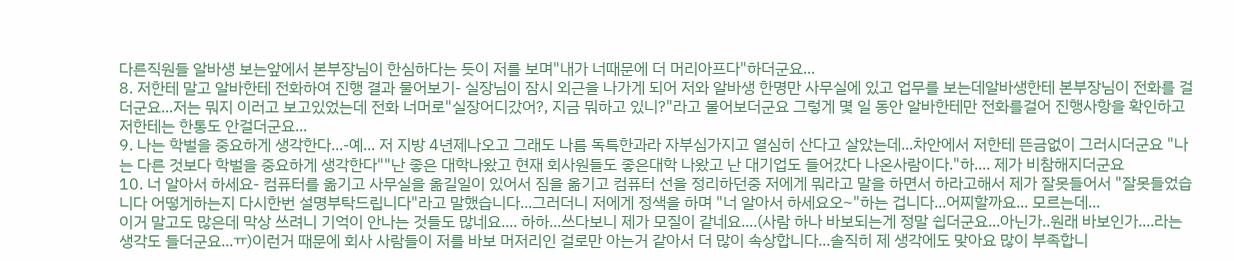다른직원들 알바생 보는앞에서 본부장님이 한심하다는 듯이 저를 보며"내가 너때문에 더 머리아프다"하더군요...
8. 저한테 말고 알바한테 전화하여 진행 결과 물어보기- 실장님이 잠시 외근을 나가게 되어 저와 알바생 한명만 사무실에 있고 업무를 보는데알바생한테 본부장님이 전화를 걸더군요...저는 뭐지 이러고 보고있었는데 전화 너머로"실장어디갔어?, 지금 뭐하고 있니?"라고 물어보더군요 그렇게 몇 일 동안 알바한테만 전화를걸어 진행사항을 확인하고 저한테는 한통도 안걸더군요...
9. 나는 학벌을 중요하게 생각한다...-예... 저 지방 4년제나오고 그래도 나름 독특한과라 자부심가지고 열심히 산다고 살았는데...차안에서 저한테 뜬금없이 그러시더군요 "나는 다른 것보다 학벌을 중요하게 생각한다""난 좋은 대학나왔고 현재 회사원들도 좋은대학 나왔고 난 대기업도 들어갔다 나온사람이다."하.... 제가 비참해지더군요
10. 너 알아서 하세요- 컴퓨터를 옮기고 사무실을 옮길일이 있어서 짐을 옮기고 컴퓨터 선을 정리하던중 저에게 뭐라고 말을 하면서 하라고해서 제가 잘못들어서 "잘못들었습니다 어떻게하는지 다시한번 설명부탁드립니다"라고 말했습니다...그러더니 저에게 정색을 하며 "너 알아서 하세요오~"하는 겁니다...어찌할까요... 모르는데...
이거 말고도 많은데 막상 쓰려니 기억이 안나는 것들도 많네요.... 하하...쓰다보니 제가 모질이 같네요....(사람 하나 바보되는게 정말 쉽더군요...아닌가..원래 바보인가....라는 생각도 들더군요...ㅠ)이런거 때문에 회사 사람들이 저를 바보 머저리인 걸로만 아는거 같아서 더 많이 속상합니다...솔직히 제 생각에도 맞아요 많이 부족합니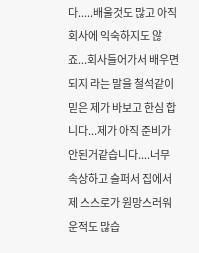다.....배울것도 많고 아직 회사에 익숙하지도 않죠...회사들어가서 배우면 되지 라는 말을 철석같이 믿은 제가 바보고 한심 합니다...제가 아직 준비가 안된거같습니다....너무 속상하고 슬퍼서 집에서 제 스스로가 원망스러워운적도 많습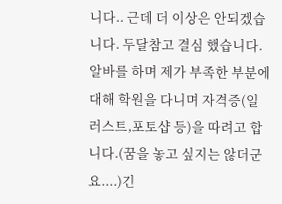니다.. 근데 더 이상은 안되겠습니다. 두달참고 결심 했습니다.알바를 하며 제가 부족한 부분에대해 학원을 다니며 자격증(일러스트,포토샵 등)을 따려고 합니다.(꿈을 놓고 싶지는 않더군요....)긴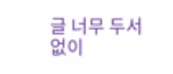글 너무 두서없이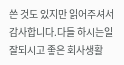쓴 것도 있지만 읽어주셔서 감사합니다.다들 하시는일 잘되시고 좋은 회사생활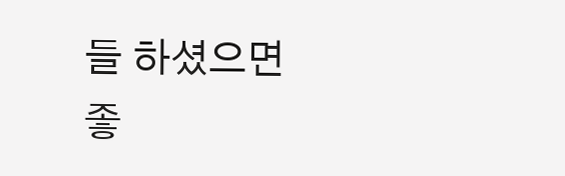들 하셨으면 좋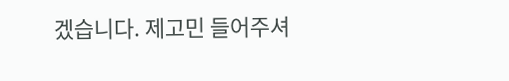겠습니다. 제고민 들어주셔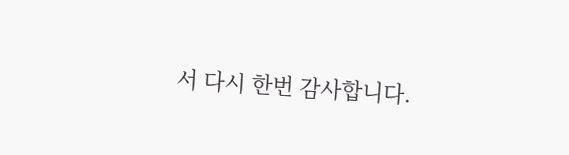서 다시 한번 감사합니다.